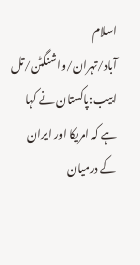اسلام آباد/تہران/واشنگٹن/تل ابیب:پاکستان نے کہا ہے کہ امریکا اور ایران کے درمیان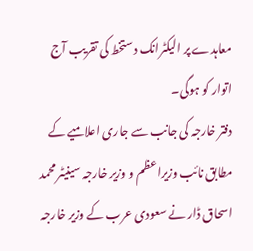معاہدے پر الیکٹرانک دستخط کی تقریب آج اتوار کو ہوگی۔
دفتر خارجہ کی جانب سے جاری اعلامیے کے مطابق نائب وزیراعظم و وزیر خارجہ سینیٹر محمد اسحاق ڈار نے سعودی عرب کے وزیر خارجہ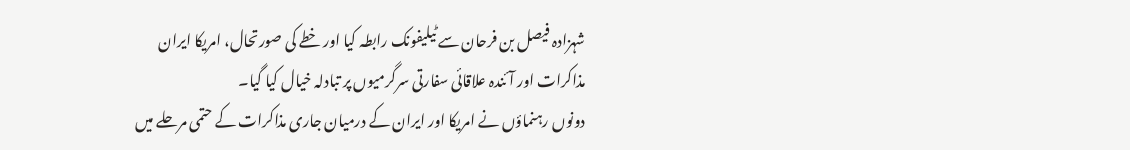شہزادہ فیصل بن فرحان سے ٹیلیفونک رابطہ کیا اور خطے کی صورتحال، امریکا ایران مذاکرات اور آئندہ علاقائی سفارتی سرگرمیوں پر تبادلہ خیال کیا گیا۔
دونوں رہنماؤں نے امریکا اور ایران کے درمیان جاری مذاکرات کے حتمی مرحلے میں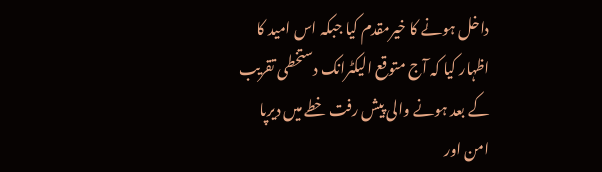داخل ہونے کا خیرمقدم کیا جبکہ اس امید کا اظہار کیا کہ آج متوقع الیکٹرانک دستخطی تقریب کے بعد ہونے والی پیش رفت خطے میں دیرپا امن اور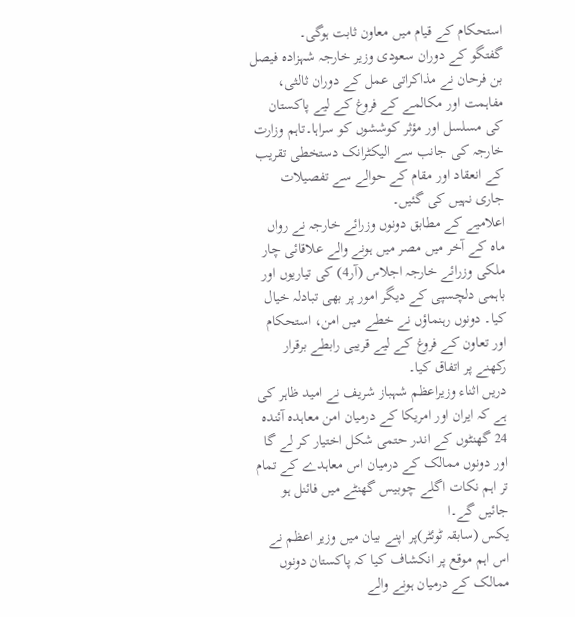استحکام کے قیام میں معاون ثابت ہوگی۔
گفتگو کے دوران سعودی وزیر خارجہ شہزادہ فیصل بن فرحان نے مذاکراتی عمل کے دوران ثالثی، مفاہمت اور مکالمے کے فروغ کے لیے پاکستان کی مسلسل اور مؤثر کوششوں کو سراہا۔تاہم وزارت خارجہ کی جانب سے الیکٹرانک دستخطی تقریب کے انعقاد اور مقام کے حوالے سے تفصیلات جاری نہیں کی گئیں۔
اعلامیے کے مطابق دونوں وزرائے خارجہ نے رواں ماہ کے آخر میں مصر میں ہونے والے علاقائی چار ملکی وزرائے خارجہ اجلاس (آر4) کی تیاریوں اور باہمی دلچسپی کے دیگر امور پر بھی تبادلہ خیال کیا۔ دونوں رہنماؤں نے خطے میں امن، استحکام اور تعاون کے فروغ کے لیے قریبی رابطے برقرار رکھنے پر اتفاق کیا۔
دریں اثناء وزیراعظم شہباز شریف نے امید ظاہر کی ہے کہ ایران اور امریکا کے درمیان امن معاہدہ آئندہ 24 گھنٹوں کے اندر حتمی شکل اختیار کر لے گا اور دونوں ممالک کے درمیان اس معاہدے کے تمام تر اہم نکات اگلے چوبیس گھنٹے میں فائنل ہو جائیں گے۔ا
یکس (سابقہ ٹوئٹر)پر اپنے بیان میں وزیر اعظم نے اس اہم موقع پر انکشاف کیا کہ پاکستان دونوں ممالک کے درمیان ہونے والے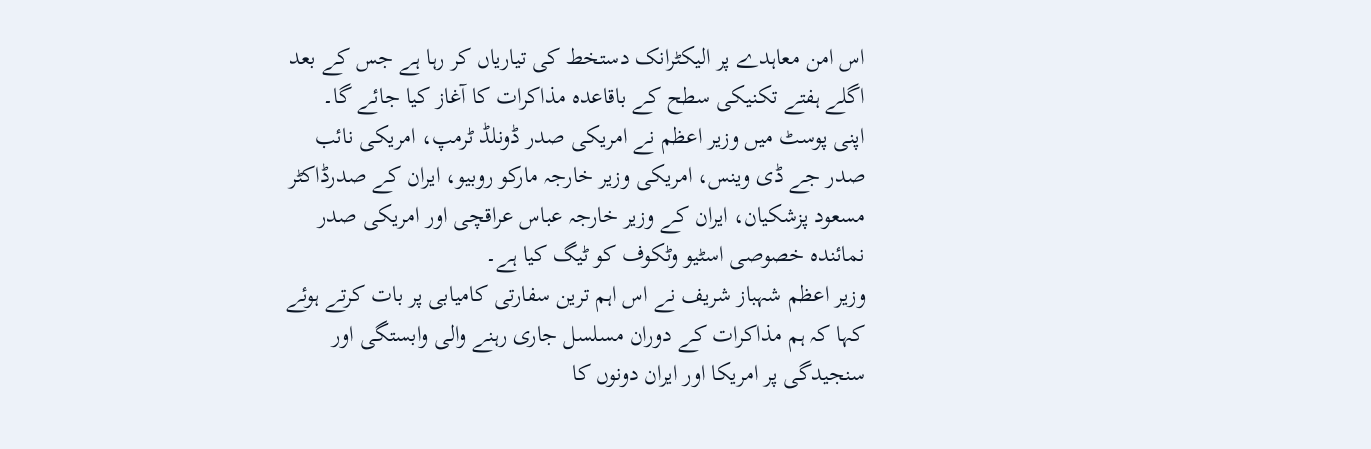اس امن معاہدے پر الیکٹرانک دستخط کی تیاریاں کر رہا ہے جس کے بعد اگلے ہفتے تکنیکی سطح کے باقاعدہ مذاکرات کا آغاز کیا جائے گا۔
اپنی پوسٹ میں وزیر اعظم نے امریکی صدر ڈونلڈ ٹرمپ، امریکی نائب صدر جے ڈی وینس، امریکی وزیر خارجہ مارکو روبیو، ایران کے صدرڈاکٹر مسعود پزشکیان، ایران کے وزیر خارجہ عباس عراقچی اور امریکی صدر نمائندہ خصوصی اسٹیو وٹکوف کو ٹیگ کیا ہے۔
وزیر اعظم شہباز شریف نے اس اہم ترین سفارتی کامیابی پر بات کرتے ہوئے کہا کہ ہم مذاکرات کے دوران مسلسل جاری رہنے والی وابستگی اور سنجیدگی پر امریکا اور ایران دونوں کا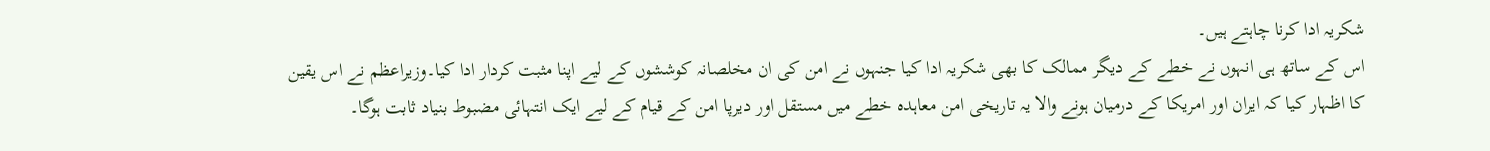شکریہ ادا کرنا چاہتے ہیں۔
اس کے ساتھ ہی انہوں نے خطے کے دیگر ممالک کا بھی شکریہ ادا کیا جنہوں نے امن کی ان مخلصانہ کوششوں کے لیے اپنا مثبت کردار ادا کیا۔وزیراعظم نے اس یقین کا اظہار کیا کہ ایران اور امریکا کے درمیان ہونے والا یہ تاریخی امن معاہدہ خطے میں مستقل اور دیرپا امن کے قیام کے لیے ایک انتہائی مضبوط بنیاد ثابت ہوگا۔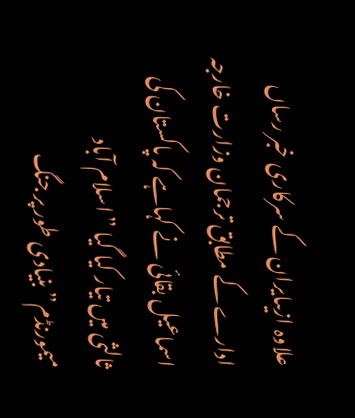علاوہ ازیںایران کے سرکاری خبر رساں ادارے کے مطابق ترجمان وزارت خارجہ اسماعیل بقائی نے کہاہے کہ پاکستان کی ثالثی میں تیار کیا گیا ”اسلام آباد میمورنڈم”بنیادی طور پر جنگ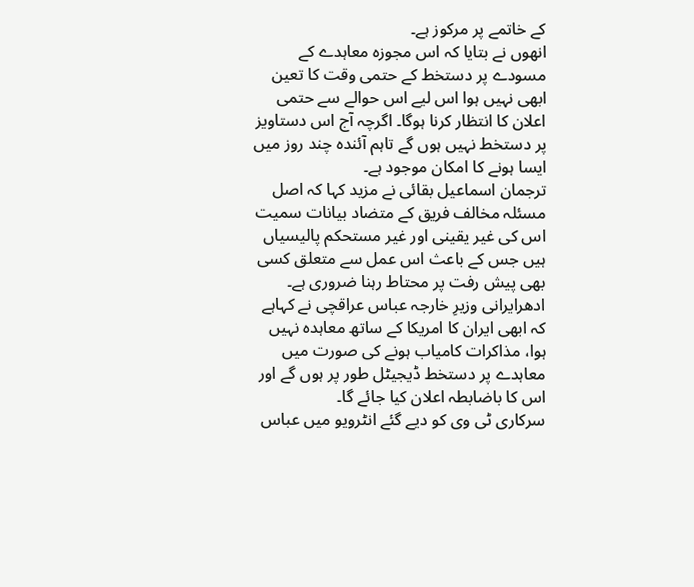کے خاتمے پر مرکوز ہے۔
انھوں نے بتایا کہ اس مجوزہ معاہدے کے مسودے پر دستخط کے حتمی وقت کا تعین ابھی نہیں ہوا اس لیے اس حوالے سے حتمی اعلان کا انتظار کرنا ہوگا۔ اگرچہ آج اس دستاویز پر دستخط نہیں ہوں گے تاہم آئندہ چند روز میں ایسا ہونے کا امکان موجود ہے۔
ترجمان اسماعیل بقائی نے مزید کہا کہ اصل مسئلہ مخالف فریق کے متضاد بیانات سمیت اس کی غیر یقینی اور غیر مستحکم پالیسیاں ہیں جس کے باعث اس عمل سے متعلق کسی بھی پیش رفت پر محتاط رہنا ضروری ہے۔
ادھرایرانی وزیرِ خارجہ عباس عراقچی نے کہاہے کہ ابھی ایران کا امریکا کے ساتھ معاہدہ نہیں ہوا، مذاکرات کامیاب ہونے کی صورت میں معاہدے پر دستخط ڈیجیٹل طور پر ہوں گے اور اس کا باضابطہ اعلان کیا جائے گا۔
سرکاری ٹی وی کو دیے گئے انٹرویو میں عباس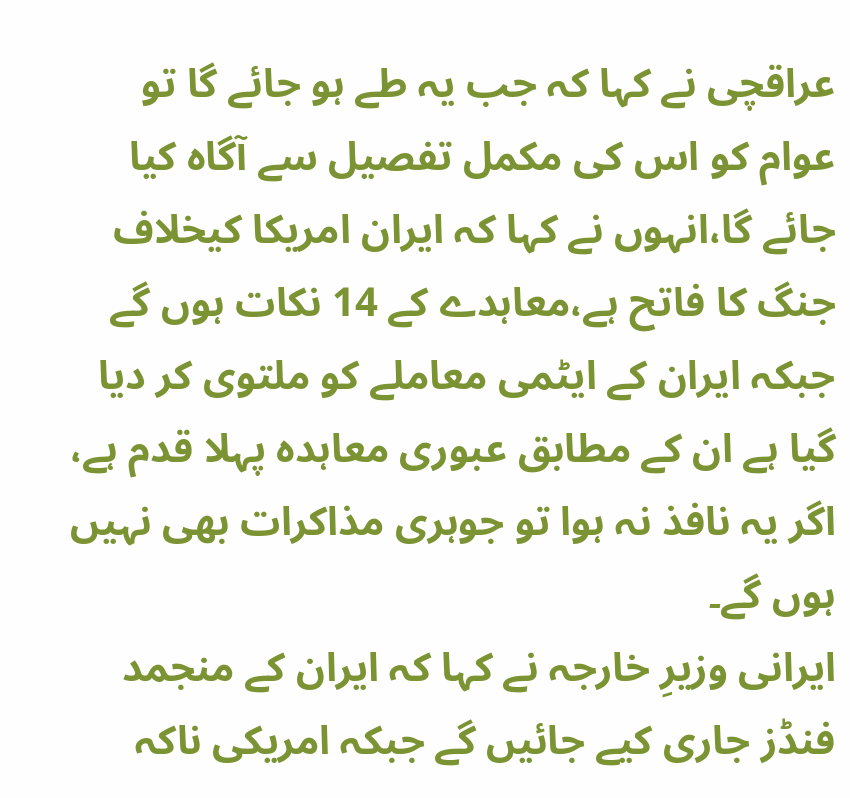عراقچی نے کہا کہ جب یہ طے ہو جائے گا تو عوام کو اس کی مکمل تفصیل سے آگاہ کیا جائے گا،انہوں نے کہا کہ ایران امریکا کیخلاف جنگ کا فاتح ہے،معاہدے کے 14 نکات ہوں گے جبکہ ایران کے ایٹمی معاملے کو ملتوی کر دیا گیا ہے ان کے مطابق عبوری معاہدہ پہلا قدم ہے، اگر یہ نافذ نہ ہوا تو جوہری مذاکرات بھی نہیں ہوں گے۔
ایرانی وزیرِ خارجہ نے کہا کہ ایران کے منجمد فنڈز جاری کیے جائیں گے جبکہ امریکی ناکہ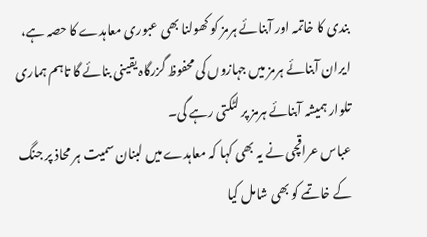بندی کا خاتمہ اور آبنائے ہرمز کو کھولنا بھی عبوری معاہدے کا حصہ ہے، ایران آبنائے ہرمز میں جہازوں کی محفوظ گزرگاہ یقینی بنائے گا تاہم ہماری تلوار ہمیشہ آبنائے ہرمز پر لٹکتی رہے گی۔
عباس عراقچی نے یہ بھی کہا کہ معاہدے میں لبنان سمیت ہر محاذ پر جنگ کے خاتمے کو بھی شامل کیا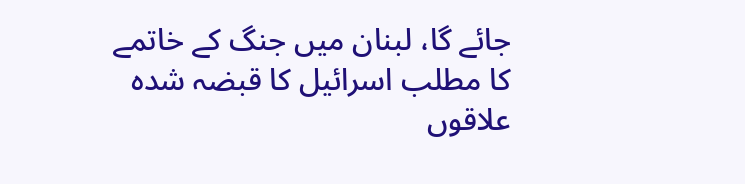جائے گا، لبنان میں جنگ کے خاتمے کا مطلب اسرائیل کا قبضہ شدہ علاقوں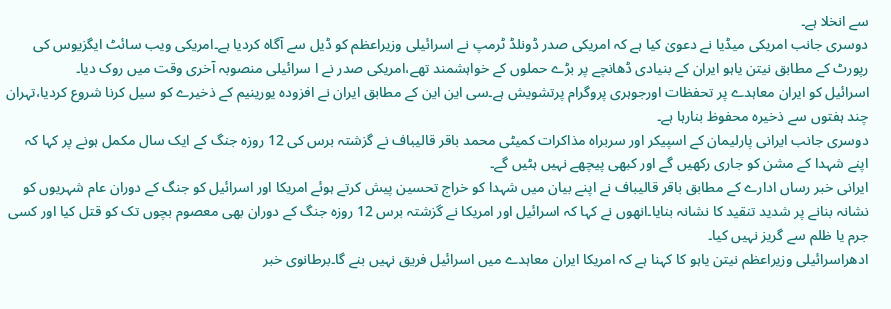سے انخلا ہے۔
دوسری جانب امریکی میڈیا نے دعویٰ کیا ہے کہ امریکی صدر ڈونلڈ ٹرمپ نے اسرائیلی وزیراعظم کو ڈیل سے آگاہ کردیا ہے۔امریکی ویب سائٹ ایگزیوس کی رپورٹ کے مطابق نیتن یاہو ایران کے بنیادی ڈھانچے پر بڑے حملوں کے خواہشمند تھے،امریکی صدر نے ا سرائیلی منصوبہ آخری وقت میں روک دیا۔
اسرائیل کو ایران معاہدے پر تحفظات اورجوہری پروگرام پرتشویش ہے۔سی این این کے مطابق ایران نے افزودہ یورینیم کے ذخیرے کو سیل کرنا شروع کردیا،تہران چند ہفتوں سے ذخیرہ محفوظ بنارہا ہے۔
دوسری جانب ایرانی پارلیمان کے اسپیکر اور سربراہ مذاکرات کمیٹی محمد باقر قالیباف نے گزشتہ برس کی 12 روزہ جنگ کے ایک سال مکمل ہونے پر کہا کہ اپنے شہدا کے مشن کو جاری رکھیں گے اور کبھی پیچھے نہیں ہٹیں گے۔
ایرانی خبر رساں ادارے کے مطابق باقر قالیباف نے اپنے بیان میں شہدا کو خراج تحسین پیش کرتے ہوئے امریکا اور اسرائیل کو جنگ کے دوران عام شہریوں کو نشانہ بنانے پر شدید تنقید کا نشانہ بنایا۔انھوں نے کہا کہ اسرائیل اور امریکا نے گزشتہ برس 12 روزہ جنگ کے دوران بھی معصوم بچوں تک کو قتل کیا اور کسی جرم یا ظلم سے گریز نہیں کیا۔
ادھراسرائیلی وزیراعظم نیتن یاہو کا کہنا ہے کہ امریکا ایران معاہدے میں اسرائیل فریق نہیں بنے گا۔برطانوی خبر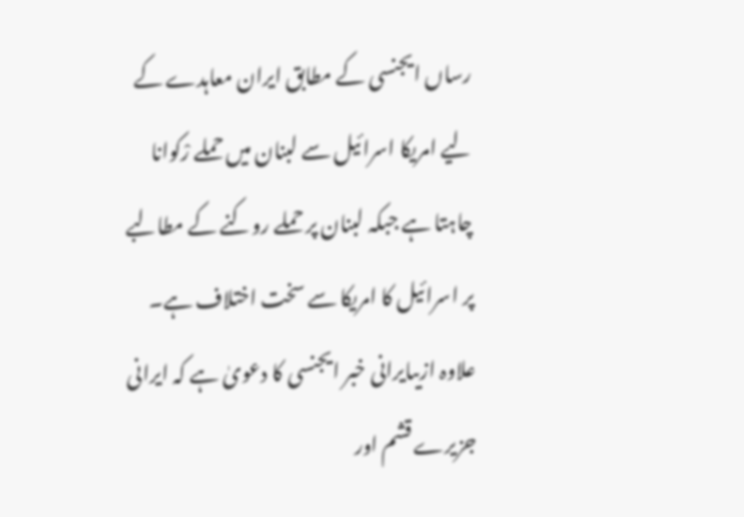رساں ایجنسی کے مطابق ایران معاہدے کے لیے امریکا اسرائیل سے لبنان میں حملے رْکوانا چاہتا ہے جبکہ لبنان پر حملے روکنے کے مطالبے پر اسرائیل کا امریکا سے سخت اختلاف ہے۔
علاوہ ازیںایرانی خبر ایجنسی کا دعویٰ ہے کہ ایرانی جزیرے قشم اور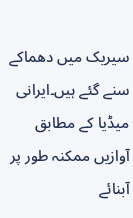سیریک میں دھماکے سنے گئے ہیں۔ایرانی میڈیا کے مطابق آوازیں ممکنہ طور پر آبنائے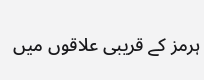ہرمز کے قریبی علاقوں میں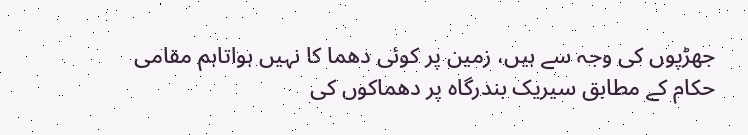جھڑپوں کی وجہ سے ہیں، زمین پر کوئی دھما کا نہیں ہواتاہم مقامی حکام کے مطابق سیریک بندرگاہ پر دھماکوں کی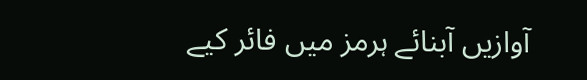آوازیں آبنائے ہرمز میں فائر کیے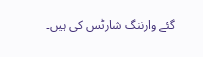گئے وارننگ شارٹس کی ہیں۔